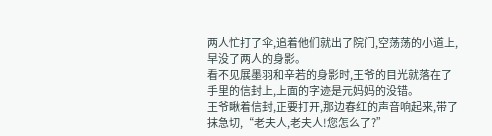两人忙打了伞,追着他们就出了院门,空荡荡的小道上,早没了两人的身影。
看不见展墨羽和辛若的身影时,王爷的目光就落在了手里的信封上,上面的字迹是元妈妈的没错。
王爷瞅着信封,正要打开,那边春红的声音响起来,带了抹急切,“老夫人,老夫人!您怎么了?”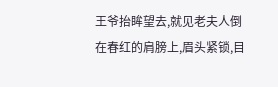王爷抬眸望去,就见老夫人倒在春红的肩膀上,眉头紧锁,目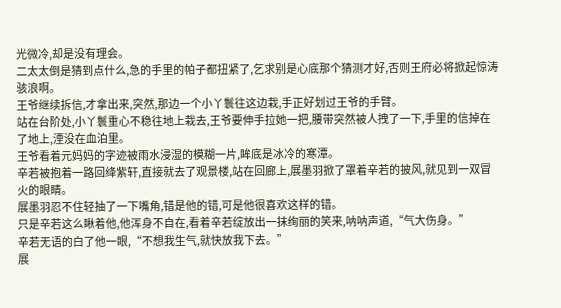光微冷,却是没有理会。
二太太倒是猜到点什么,急的手里的帕子都扭紧了,乞求别是心底那个猜测才好,否则王府必将掀起惊涛骇浪啊。
王爷继续拆信,才拿出来,突然,那边一个小丫鬟往这边栽,手正好划过王爷的手臂。
站在台阶处,小丫鬟重心不稳往地上栽去,王爷要伸手拉她一把,腰带突然被人拽了一下,手里的信掉在了地上,湮没在血泊里。
王爷看着元妈妈的字迹被雨水浸湿的模糊一片,眸底是冰冷的寒潭。
辛若被抱着一路回绛紫轩,直接就去了观景楼,站在回廊上,展墨羽掀了罩着辛若的披风,就见到一双冒火的眼睛。
展墨羽忍不住轻抽了一下嘴角,错是他的错,可是他很喜欢这样的错。
只是辛若这么瞅着他,他浑身不自在,看着辛若绽放出一抹绚丽的笑来,呐呐声道,“气大伤身。”
辛若无语的白了他一眼,“不想我生气,就快放我下去。”
展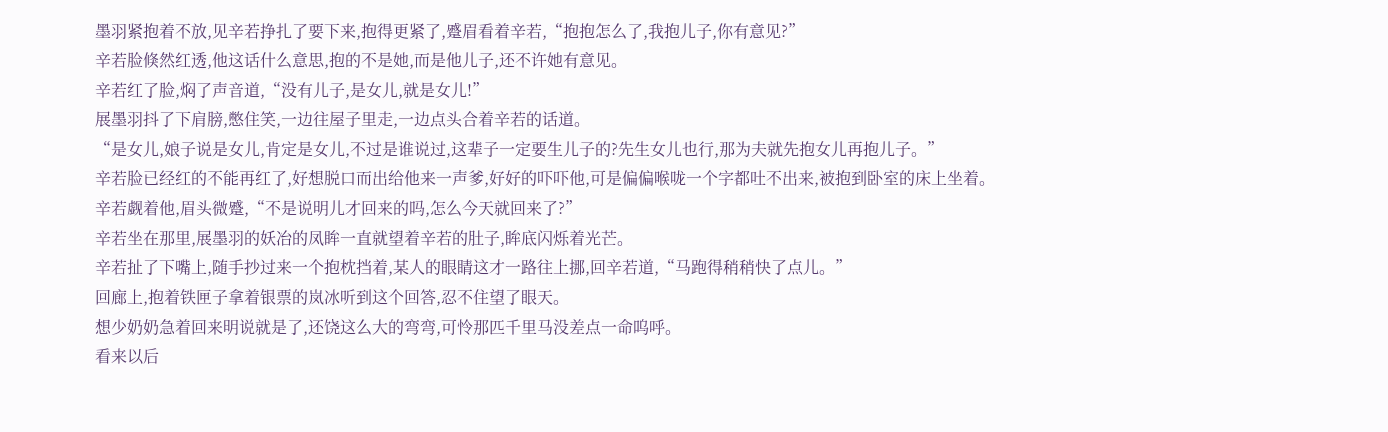墨羽紧抱着不放,见辛若挣扎了要下来,抱得更紧了,蹙眉看着辛若,“抱抱怎么了,我抱儿子,你有意见?”
辛若脸倏然红透,他这话什么意思,抱的不是她,而是他儿子,还不许她有意见。
辛若红了脸,焖了声音道,“没有儿子,是女儿,就是女儿!”
展墨羽抖了下肩膀,憋住笑,一边往屋子里走,一边点头合着辛若的话道。
“是女儿,娘子说是女儿,肯定是女儿,不过是谁说过,这辈子一定要生儿子的?先生女儿也行,那为夫就先抱女儿再抱儿子。”
辛若脸已经红的不能再红了,好想脱口而出给他来一声爹,好好的吓吓他,可是偏偏喉咙一个字都吐不出来,被抱到卧室的床上坐着。
辛若觑着他,眉头微蹙,“不是说明儿才回来的吗,怎么今天就回来了?”
辛若坐在那里,展墨羽的妖冶的凤眸一直就望着辛若的肚子,眸底闪烁着光芒。
辛若扯了下嘴上,随手抄过来一个抱枕挡着,某人的眼睛这才一路往上挪,回辛若道,“马跑得稍稍快了点儿。”
回廊上,抱着铁匣子拿着银票的岚冰听到这个回答,忍不住望了眼天。
想少奶奶急着回来明说就是了,还饶这么大的弯弯,可怜那匹千里马没差点一命呜呼。
看来以后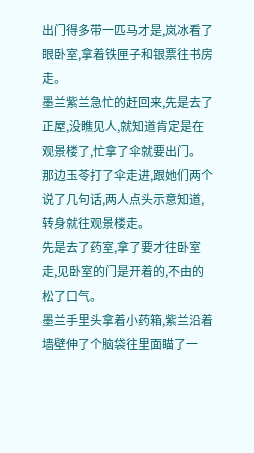出门得多带一匹马才是,岚冰看了眼卧室,拿着铁匣子和银票往书房走。
墨兰紫兰急忙的赶回来,先是去了正屋,没瞧见人,就知道肯定是在观景楼了,忙拿了伞就要出门。
那边玉苓打了伞走进,跟她们两个说了几句话,两人点头示意知道,转身就往观景楼走。
先是去了药室,拿了要才往卧室走,见卧室的门是开着的,不由的松了口气。
墨兰手里头拿着小药箱,紫兰沿着墙壁伸了个脑袋往里面瞄了一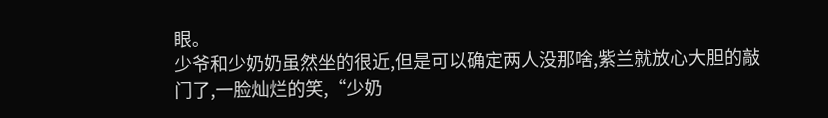眼。
少爷和少奶奶虽然坐的很近,但是可以确定两人没那啥,紫兰就放心大胆的敲门了,一脸灿烂的笑,“少奶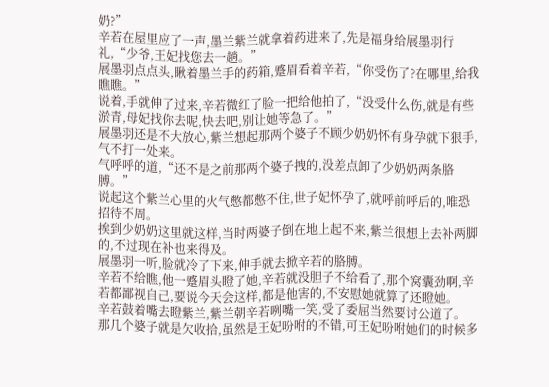奶?”
辛若在屋里应了一声,墨兰紫兰就拿着药进来了,先是福身给展墨羽行礼,“少爷,王妃找您去一趟。”
展墨羽点点头,瞅着墨兰手的药箱,蹙眉看着辛若,“你受伤了?在哪里,给我瞧瞧。”
说着,手就伸了过来,辛若微红了脸一把给他拍了,“没受什么伤,就是有些淤青,母妃找你去呢,快去吧,别让她等急了。”
展墨羽还是不大放心,紫兰想起那两个婆子不顾少奶奶怀有身孕就下狠手,气不打一处来。
气呼呼的道,“还不是之前那两个婆子拽的,没差点卸了少奶奶两条胳膊。”
说起这个紫兰心里的火气憋都憋不住,世子妃怀孕了,就呼前呼后的,唯恐招待不周。
挨到少奶奶这里就这样,当时两婆子倒在地上起不来,紫兰很想上去补两脚的,不过现在补也来得及。
展墨羽一听,脸就冷了下来,伸手就去掀辛若的胳膊。
辛若不给瞧,他一蹙眉头瞪了她,辛若就没胆子不给看了,那个窝囊劲啊,辛若都鄙视自己,要说今天会这样,都是他害的,不安慰她就算了还瞪她。
辛若鼓着嘴去瞪紫兰,紫兰朝辛若咧嘴一笑,受了委屈当然要讨公道了。
那几个婆子就是欠收拾,虽然是王妃吩咐的不错,可王妃吩咐她们的时候多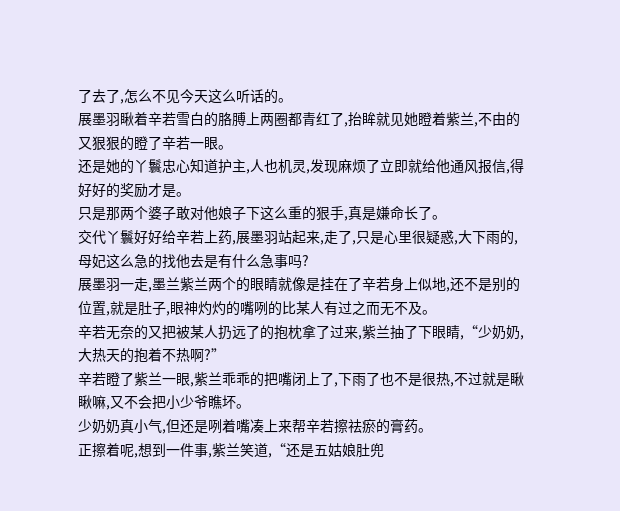了去了,怎么不见今天这么听话的。
展墨羽瞅着辛若雪白的胳膊上两圈都青红了,抬眸就见她瞪着紫兰,不由的又狠狠的瞪了辛若一眼。
还是她的丫鬟忠心知道护主,人也机灵,发现麻烦了立即就给他通风报信,得好好的奖励才是。
只是那两个婆子敢对他娘子下这么重的狠手,真是嫌命长了。
交代丫鬟好好给辛若上药,展墨羽站起来,走了,只是心里很疑惑,大下雨的,母妃这么急的找他去是有什么急事吗?
展墨羽一走,墨兰紫兰两个的眼睛就像是挂在了辛若身上似地,还不是别的位置,就是肚子,眼神灼灼的嘴咧的比某人有过之而无不及。
辛若无奈的又把被某人扔远了的抱枕拿了过来,紫兰抽了下眼睛,“少奶奶,大热天的抱着不热啊?”
辛若瞪了紫兰一眼,紫兰乖乖的把嘴闭上了,下雨了也不是很热,不过就是瞅瞅嘛,又不会把小少爷瞧坏。
少奶奶真小气,但还是咧着嘴凑上来帮辛若擦祛瘀的膏药。
正擦着呢,想到一件事,紫兰笑道,“还是五姑娘肚兜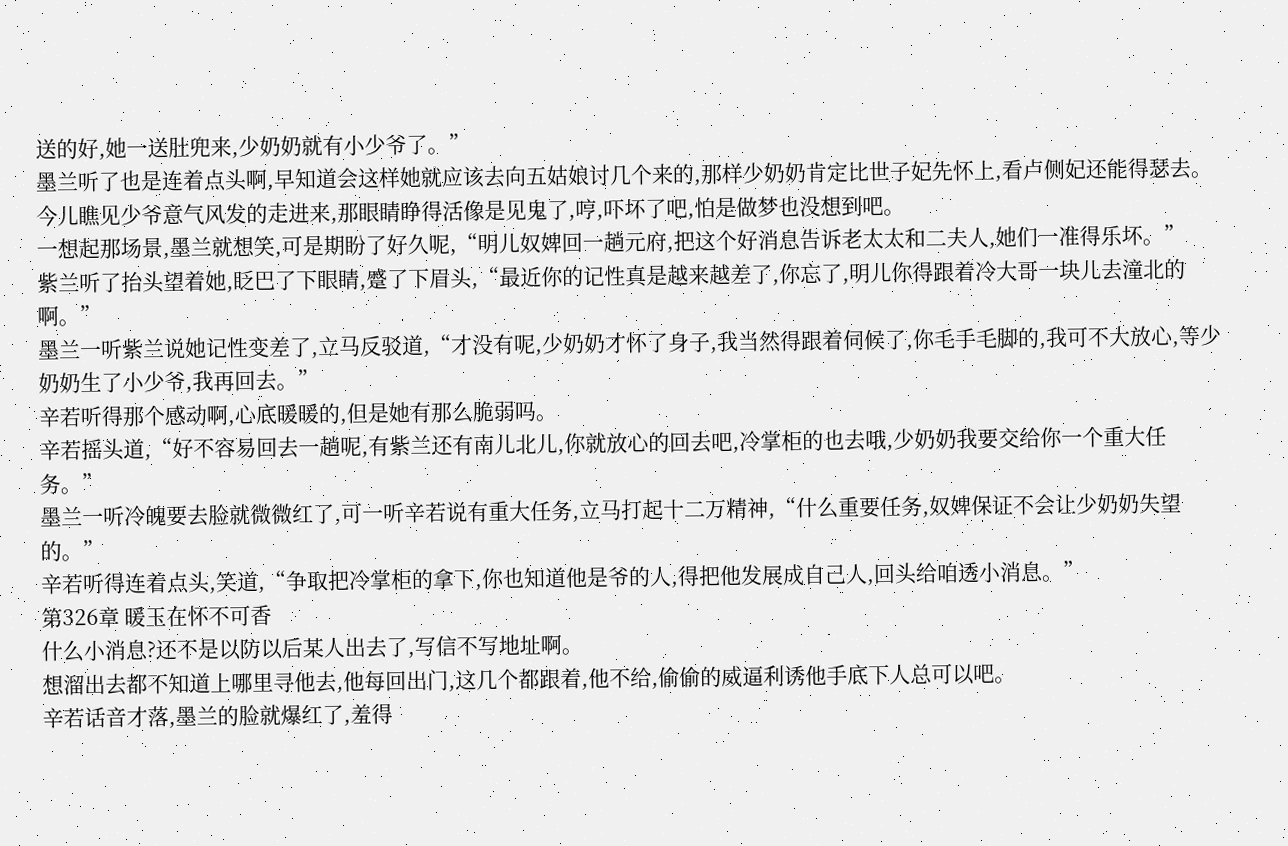送的好,她一送肚兜来,少奶奶就有小少爷了。”
墨兰听了也是连着点头啊,早知道会这样她就应该去向五姑娘讨几个来的,那样少奶奶肯定比世子妃先怀上,看卢侧妃还能得瑟去。
今儿瞧见少爷意气风发的走进来,那眼睛睁得活像是见鬼了,哼,吓坏了吧,怕是做梦也没想到吧。
一想起那场景,墨兰就想笑,可是期盼了好久呢,“明儿奴婢回一趟元府,把这个好消息告诉老太太和二夫人,她们一准得乐坏。”
紫兰听了抬头望着她,眨巴了下眼睛,蹙了下眉头,“最近你的记性真是越来越差了,你忘了,明儿你得跟着冷大哥一块儿去潼北的啊。”
墨兰一听紫兰说她记性变差了,立马反驳道,“才没有呢,少奶奶才怀了身子,我当然得跟着伺候了,你毛手毛脚的,我可不大放心,等少奶奶生了小少爷,我再回去。”
辛若听得那个感动啊,心底暖暖的,但是她有那么脆弱吗。
辛若摇头道,“好不容易回去一趟呢,有紫兰还有南儿北儿,你就放心的回去吧,冷掌柜的也去哦,少奶奶我要交给你一个重大任务。”
墨兰一听冷魄要去脸就微微红了,可一听辛若说有重大任务,立马打起十二万精神,“什么重要任务,奴婢保证不会让少奶奶失望的。”
辛若听得连着点头,笑道,“争取把冷掌柜的拿下,你也知道他是爷的人,得把他发展成自己人,回头给咱透小消息。”
第326章 暖玉在怀不可香
什么小消息?还不是以防以后某人出去了,写信不写地址啊。
想溜出去都不知道上哪里寻他去,他每回出门,这几个都跟着,他不给,偷偷的威逼利诱他手底下人总可以吧。
辛若话音才落,墨兰的脸就爆红了,羞得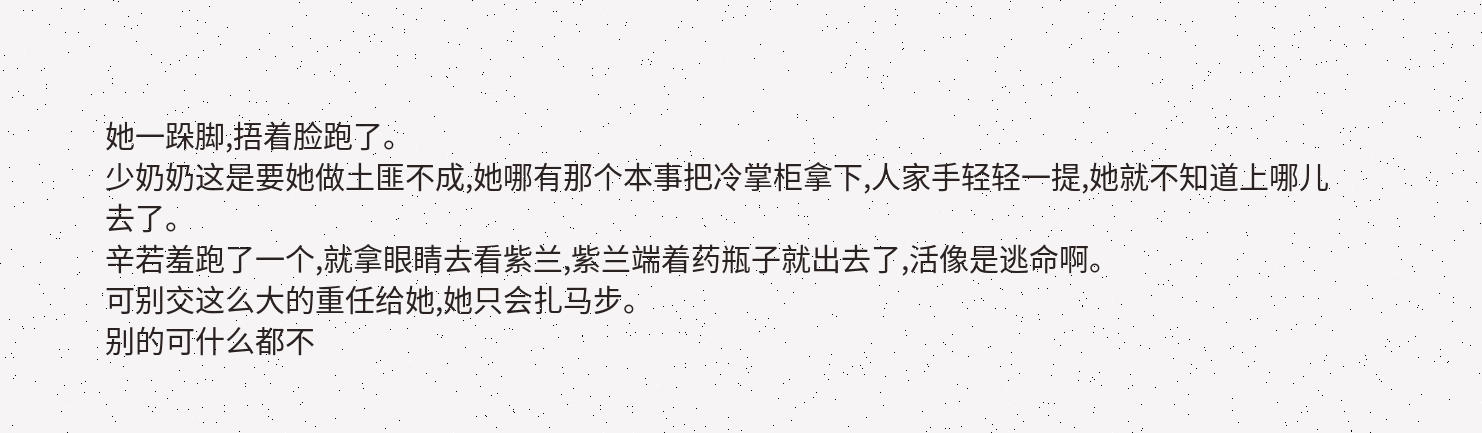她一跺脚,捂着脸跑了。
少奶奶这是要她做土匪不成,她哪有那个本事把冷掌柜拿下,人家手轻轻一提,她就不知道上哪儿去了。
辛若羞跑了一个,就拿眼睛去看紫兰,紫兰端着药瓶子就出去了,活像是逃命啊。
可别交这么大的重任给她,她只会扎马步。
别的可什么都不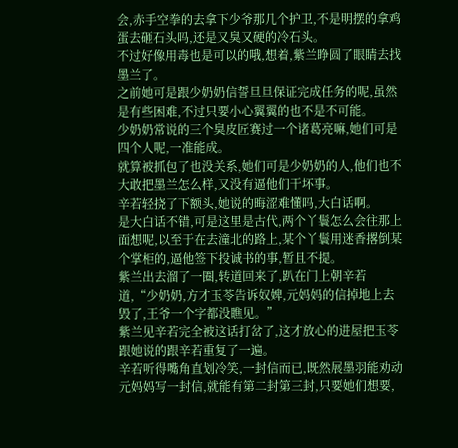会,赤手空拳的去拿下少爷那几个护卫,不是明摆的拿鸡蛋去砸石头吗,还是又臭又硬的冷石头。
不过好像用毒也是可以的哦,想着,紫兰睁圆了眼睛去找墨兰了。
之前她可是跟少奶奶信誓旦旦保证完成任务的呢,虽然是有些困难,不过只要小心翼翼的也不是不可能。
少奶奶常说的三个臭皮匠赛过一个诸葛亮嘛,她们可是四个人呢,一准能成。
就算被抓包了也没关系,她们可是少奶奶的人,他们也不大敢把墨兰怎么样,又没有逼他们干坏事。
辛若轻挠了下额头,她说的晦涩难懂吗,大白话啊。
是大白话不错,可是这里是古代,两个丫鬟怎么会往那上面想呢,以至于在去潼北的路上,某个丫鬟用迷香撂倒某个掌柜的,逼他签下投诚书的事,暂且不提。
紫兰出去溜了一圈,转道回来了,趴在门上朝辛若道,“少奶奶,方才玉苓告诉奴婢,元妈妈的信掉地上去毁了,王爷一个字都没瞧见。”
紫兰见辛若完全被这话打岔了,这才放心的进屋把玉苓跟她说的跟辛若重复了一遍。
辛若听得嘴角直划冷笑,一封信而已,既然展墨羽能劝动元妈妈写一封信,就能有第二封第三封,只要她们想要,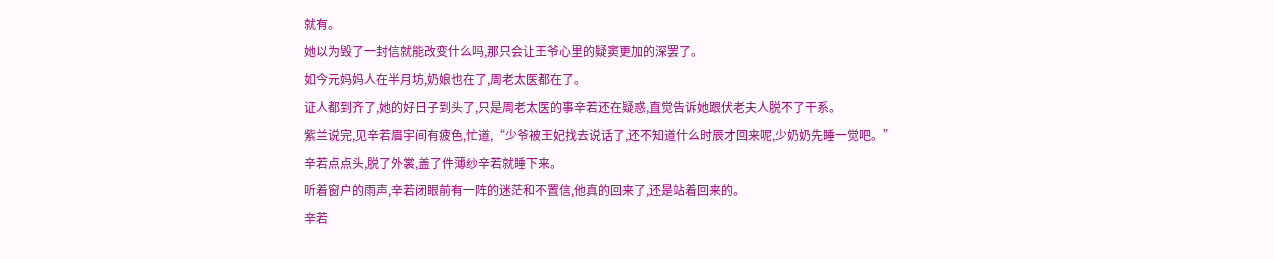就有。
她以为毁了一封信就能改变什么吗,那只会让王爷心里的疑窦更加的深罢了。
如今元妈妈人在半月坊,奶娘也在了,周老太医都在了。
证人都到齐了,她的好日子到头了,只是周老太医的事辛若还在疑惑,直觉告诉她跟伏老夫人脱不了干系。
紫兰说完,见辛若眉宇间有疲色,忙道,“少爷被王妃找去说话了,还不知道什么时辰才回来呢,少奶奶先睡一觉吧。”
辛若点点头,脱了外裳,盖了件薄纱辛若就睡下来。
听着窗户的雨声,辛若闭眼前有一阵的迷茫和不置信,他真的回来了,还是站着回来的。
辛若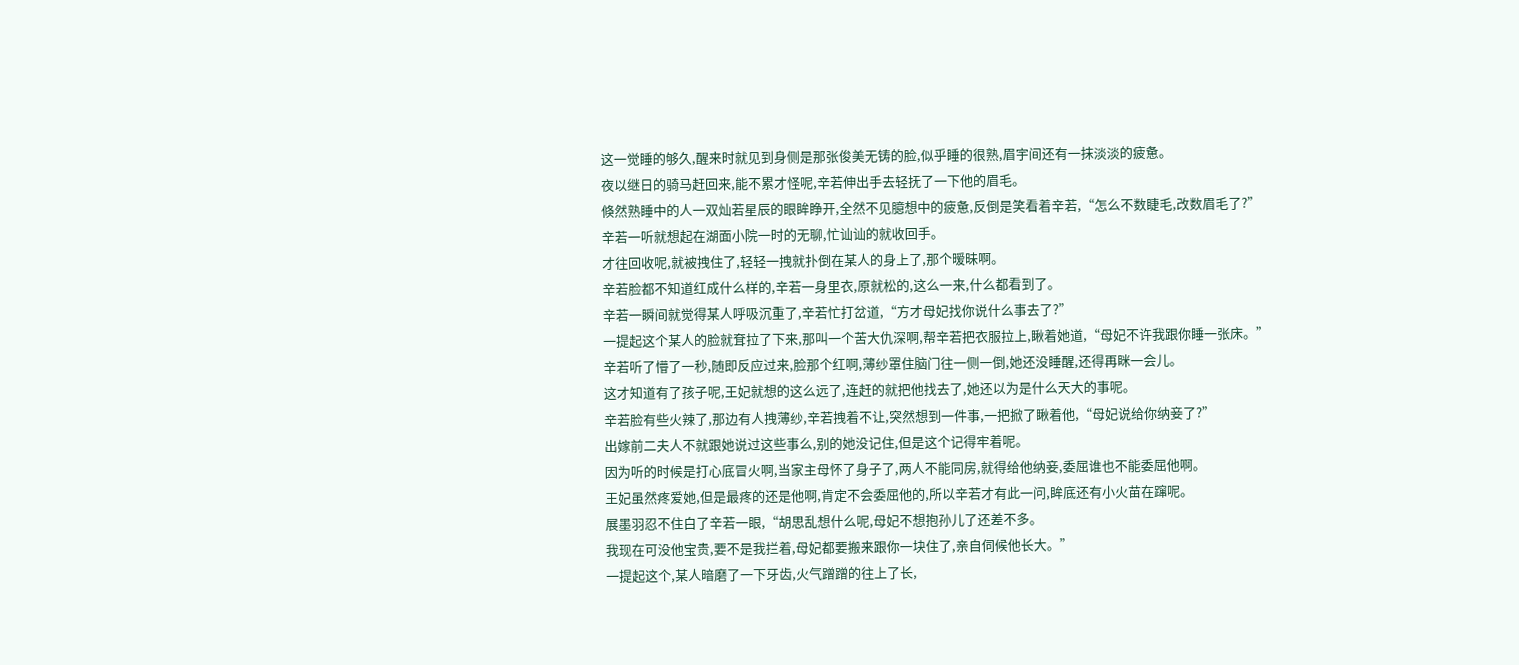这一觉睡的够久,醒来时就见到身侧是那张俊美无铸的脸,似乎睡的很熟,眉宇间还有一抹淡淡的疲惫。
夜以继日的骑马赶回来,能不累才怪呢,辛若伸出手去轻抚了一下他的眉毛。
倏然熟睡中的人一双灿若星辰的眼眸睁开,全然不见臆想中的疲惫,反倒是笑看着辛若,“怎么不数睫毛,改数眉毛了?”
辛若一听就想起在湖面小院一时的无聊,忙讪讪的就收回手。
才往回收呢,就被拽住了,轻轻一拽就扑倒在某人的身上了,那个暧昧啊。
辛若脸都不知道红成什么样的,辛若一身里衣,原就松的,这么一来,什么都看到了。
辛若一瞬间就觉得某人呼吸沉重了,辛若忙打岔道,“方才母妃找你说什么事去了?”
一提起这个某人的脸就耷拉了下来,那叫一个苦大仇深啊,帮辛若把衣服拉上,瞅着她道,“母妃不许我跟你睡一张床。”
辛若听了懵了一秒,随即反应过来,脸那个红啊,薄纱罩住脑门往一侧一倒,她还没睡醒,还得再眯一会儿。
这才知道有了孩子呢,王妃就想的这么远了,连赶的就把他找去了,她还以为是什么天大的事呢。
辛若脸有些火辣了,那边有人拽薄纱,辛若拽着不让,突然想到一件事,一把掀了瞅着他,“母妃说给你纳妾了?”
出嫁前二夫人不就跟她说过这些事么,别的她没记住,但是这个记得牢着呢。
因为听的时候是打心底冒火啊,当家主母怀了身子了,两人不能同房,就得给他纳妾,委屈谁也不能委屈他啊。
王妃虽然疼爱她,但是最疼的还是他啊,肯定不会委屈他的,所以辛若才有此一问,眸底还有小火苗在蹿呢。
展墨羽忍不住白了辛若一眼,“胡思乱想什么呢,母妃不想抱孙儿了还差不多。
我现在可没他宝贵,要不是我拦着,母妃都要搬来跟你一块住了,亲自伺候他长大。”
一提起这个,某人暗磨了一下牙齿,火气蹭蹭的往上了长,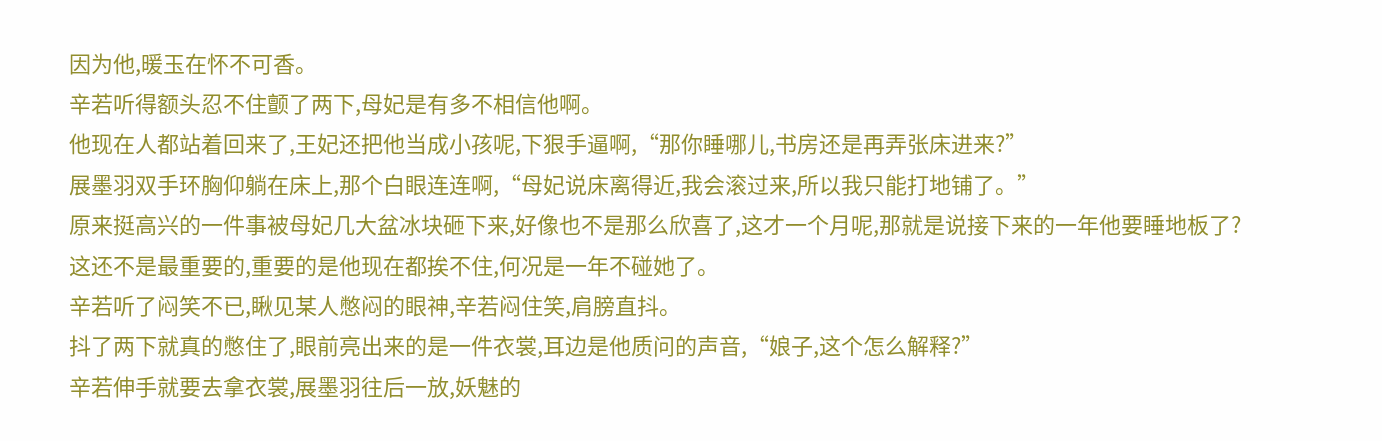因为他,暖玉在怀不可香。
辛若听得额头忍不住颤了两下,母妃是有多不相信他啊。
他现在人都站着回来了,王妃还把他当成小孩呢,下狠手逼啊,“那你睡哪儿,书房还是再弄张床进来?”
展墨羽双手环胸仰躺在床上,那个白眼连连啊,“母妃说床离得近,我会滚过来,所以我只能打地铺了。”
原来挺高兴的一件事被母妃几大盆冰块砸下来,好像也不是那么欣喜了,这才一个月呢,那就是说接下来的一年他要睡地板了?
这还不是最重要的,重要的是他现在都挨不住,何况是一年不碰她了。
辛若听了闷笑不已,瞅见某人憋闷的眼神,辛若闷住笑,肩膀直抖。
抖了两下就真的憋住了,眼前亮出来的是一件衣裳,耳边是他质问的声音,“娘子,这个怎么解释?”
辛若伸手就要去拿衣裳,展墨羽往后一放,妖魅的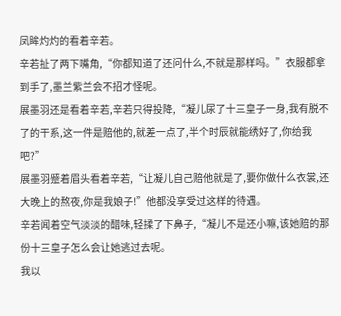凤眸灼灼的看着辛若。
辛若扯了两下嘴角,“你都知道了还问什么,不就是那样吗。”衣服都拿到手了,墨兰紫兰会不招才怪呢。
展墨羽还是看着辛若,辛若只得投降,“凝儿尿了十三皇子一身,我有脱不了的干系,这一件是赔他的,就差一点了,半个时辰就能绣好了,你给我吧?”
展墨羽蹙着眉头看着辛若,“让凝儿自己赔他就是了,要你做什么衣裳,还大晚上的熬夜,你是我娘子!”他都没享受过这样的待遇。
辛若闻着空气淡淡的醋味,轻揉了下鼻子,“凝儿不是还小嘛,该她赔的那份十三皇子怎么会让她逃过去呢。
我以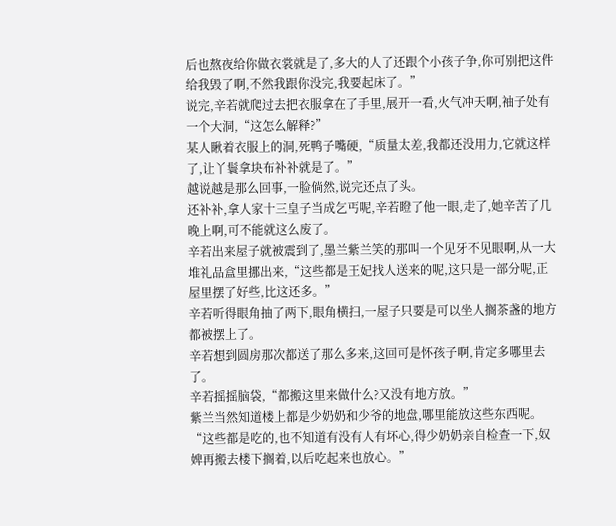后也熬夜给你做衣裳就是了,多大的人了还跟个小孩子争,你可别把这件给我毁了啊,不然我跟你没完,我要起床了。”
说完,辛若就爬过去把衣服拿在了手里,展开一看,火气冲天啊,袖子处有一个大洞,“这怎么解释?”
某人瞅着衣服上的洞,死鸭子嘴硬,“质量太差,我都还没用力,它就这样了,让丫鬟拿块布补补就是了。”
越说越是那么回事,一脸倘然,说完还点了头。
还补补,拿人家十三皇子当成乞丐呢,辛若瞪了他一眼,走了,她辛苦了几晚上啊,可不能就这么废了。
辛若出来屋子就被震到了,墨兰紫兰笑的那叫一个见牙不见眼啊,从一大堆礼品盒里挪出来,“这些都是王妃找人送来的呢,这只是一部分呢,正屋里摆了好些,比这还多。”
辛若听得眼角抽了两下,眼角横扫,一屋子只要是可以坐人搁茶盏的地方都被摆上了。
辛若想到圆房那次都送了那么多来,这回可是怀孩子啊,肯定多哪里去了。
辛若摇摇脑袋,“都搬这里来做什么?又没有地方放。”
紫兰当然知道楼上都是少奶奶和少爷的地盘,哪里能放这些东西呢。
“这些都是吃的,也不知道有没有人有坏心,得少奶奶亲自检查一下,奴婢再搬去楼下搁着,以后吃起来也放心。”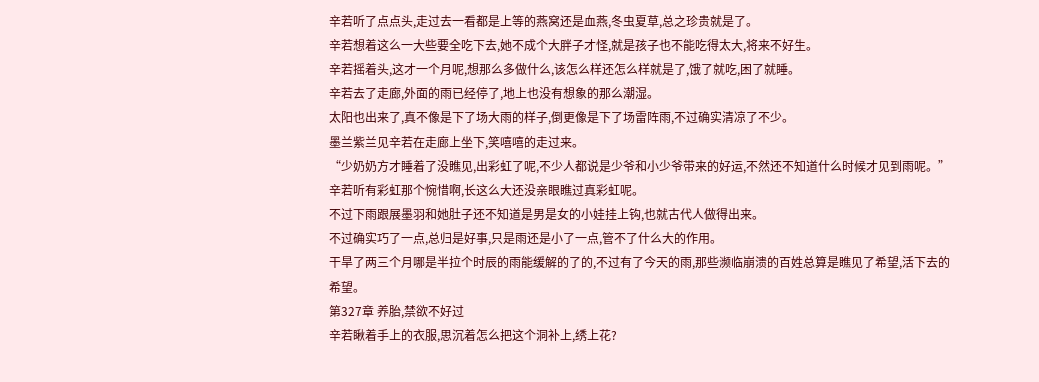辛若听了点点头,走过去一看都是上等的燕窝还是血燕,冬虫夏草,总之珍贵就是了。
辛若想着这么一大些要全吃下去,她不成个大胖子才怪,就是孩子也不能吃得太大,将来不好生。
辛若摇着头,这才一个月呢,想那么多做什么,该怎么样还怎么样就是了,饿了就吃,困了就睡。
辛若去了走廊,外面的雨已经停了,地上也没有想象的那么潮湿。
太阳也出来了,真不像是下了场大雨的样子,倒更像是下了场雷阵雨,不过确实清凉了不少。
墨兰紫兰见辛若在走廊上坐下,笑嘻嘻的走过来。
“少奶奶方才睡着了没瞧见,出彩虹了呢,不少人都说是少爷和小少爷带来的好运,不然还不知道什么时候才见到雨呢。”
辛若听有彩虹那个惋惜啊,长这么大还没亲眼瞧过真彩虹呢。
不过下雨跟展墨羽和她肚子还不知道是男是女的小娃挂上钩,也就古代人做得出来。
不过确实巧了一点,总归是好事,只是雨还是小了一点,管不了什么大的作用。
干旱了两三个月哪是半拉个时辰的雨能缓解的了的,不过有了今天的雨,那些濒临崩溃的百姓总算是瞧见了希望,活下去的希望。
第327章 养胎,禁欲不好过
辛若瞅着手上的衣服,思沉着怎么把这个洞补上,绣上花?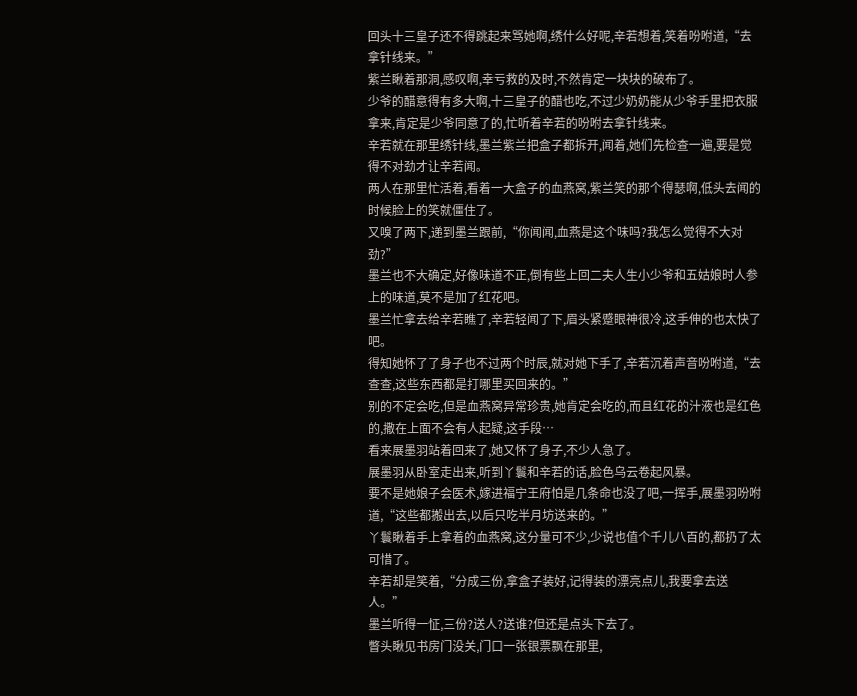回头十三皇子还不得跳起来骂她啊,绣什么好呢,辛若想着,笑着吩咐道,“去拿针线来。”
紫兰瞅着那洞,感叹啊,幸亏救的及时,不然肯定一块块的破布了。
少爷的醋意得有多大啊,十三皇子的醋也吃,不过少奶奶能从少爷手里把衣服拿来,肯定是少爷同意了的,忙听着辛若的吩咐去拿针线来。
辛若就在那里绣针线,墨兰紫兰把盒子都拆开,闻着,她们先检查一遍,要是觉得不对劲才让辛若闻。
两人在那里忙活着,看着一大盒子的血燕窝,紫兰笑的那个得瑟啊,低头去闻的时候脸上的笑就僵住了。
又嗅了两下,递到墨兰跟前,“你闻闻,血燕是这个味吗?我怎么觉得不大对劲?”
墨兰也不大确定,好像味道不正,倒有些上回二夫人生小少爷和五姑娘时人参上的味道,莫不是加了红花吧。
墨兰忙拿去给辛若瞧了,辛若轻闻了下,眉头紧蹙眼神很冷,这手伸的也太快了吧。
得知她怀了了身子也不过两个时辰,就对她下手了,辛若沉着声音吩咐道,“去查查,这些东西都是打哪里买回来的。”
别的不定会吃,但是血燕窝异常珍贵,她肯定会吃的,而且红花的汁液也是红色的,撒在上面不会有人起疑,这手段…
看来展墨羽站着回来了,她又怀了身子,不少人急了。
展墨羽从卧室走出来,听到丫鬟和辛若的话,脸色乌云卷起风暴。
要不是她娘子会医术,嫁进福宁王府怕是几条命也没了吧,一挥手,展墨羽吩咐道,“这些都搬出去,以后只吃半月坊送来的。”
丫鬟瞅着手上拿着的血燕窝,这分量可不少,少说也值个千儿八百的,都扔了太可惜了。
辛若却是笑着,“分成三份,拿盒子装好,记得装的漂亮点儿,我要拿去送人。”
墨兰听得一怔,三份?送人?送谁?但还是点头下去了。
瞥头瞅见书房门没关,门口一张银票飘在那里,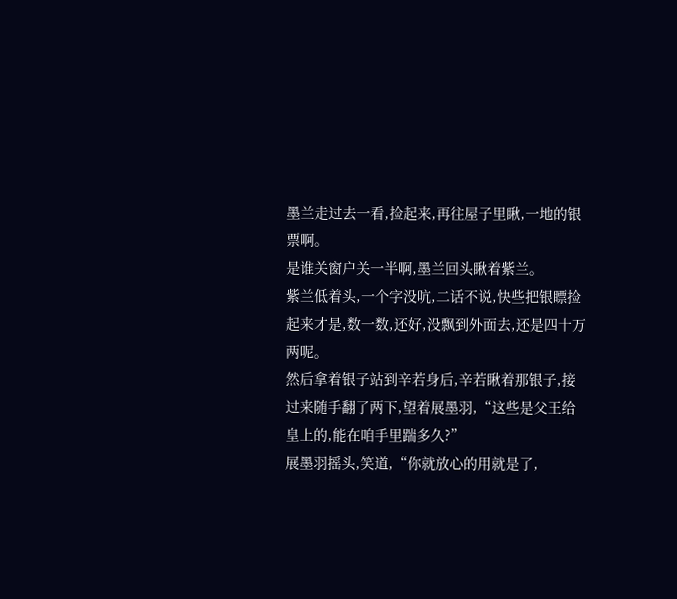墨兰走过去一看,捡起来,再往屋子里瞅,一地的银票啊。
是谁关窗户关一半啊,墨兰回头瞅着紫兰。
紫兰低着头,一个字没吭,二话不说,快些把银瞟捡起来才是,数一数,还好,没飘到外面去,还是四十万两呢。
然后拿着银子站到辛若身后,辛若瞅着那银子,接过来随手翻了两下,望着展墨羽,“这些是父王给皇上的,能在咱手里踹多久?”
展墨羽摇头,笑道,“你就放心的用就是了,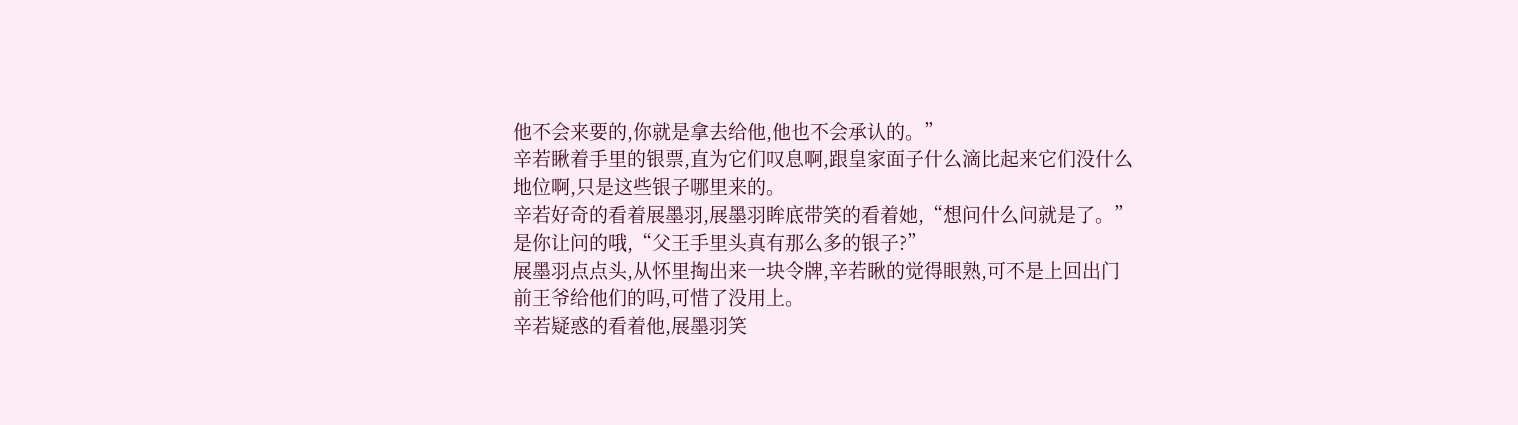他不会来要的,你就是拿去给他,他也不会承认的。”
辛若瞅着手里的银票,直为它们叹息啊,跟皇家面子什么滴比起来它们没什么地位啊,只是这些银子哪里来的。
辛若好奇的看着展墨羽,展墨羽眸底带笑的看着她,“想问什么问就是了。”
是你让问的哦,“父王手里头真有那么多的银子?”
展墨羽点点头,从怀里掏出来一块令牌,辛若瞅的觉得眼熟,可不是上回出门前王爷给他们的吗,可惜了没用上。
辛若疑惑的看着他,展墨羽笑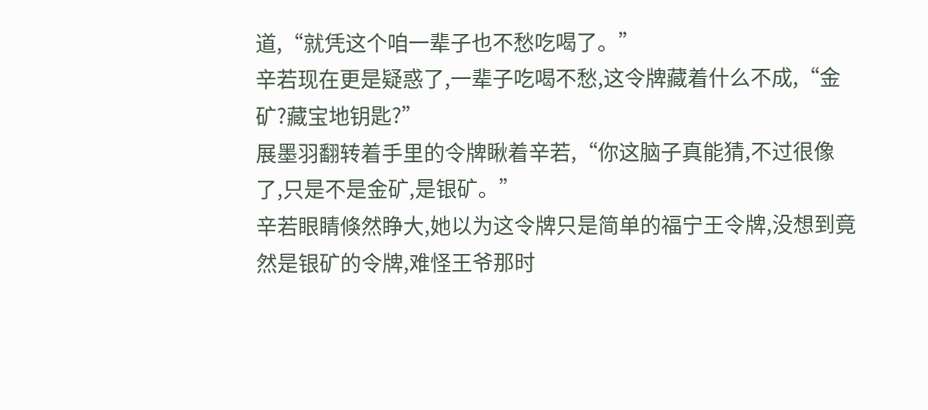道,“就凭这个咱一辈子也不愁吃喝了。”
辛若现在更是疑惑了,一辈子吃喝不愁,这令牌藏着什么不成,“金矿?藏宝地钥匙?”
展墨羽翻转着手里的令牌瞅着辛若,“你这脑子真能猜,不过很像了,只是不是金矿,是银矿。”
辛若眼睛倏然睁大,她以为这令牌只是简单的福宁王令牌,没想到竟然是银矿的令牌,难怪王爷那时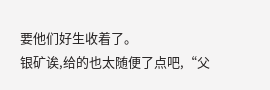要他们好生收着了。
银矿诶,给的也太随便了点吧,“父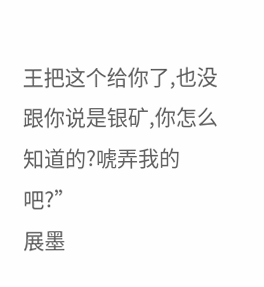王把这个给你了,也没跟你说是银矿,你怎么知道的?唬弄我的吧?”
展墨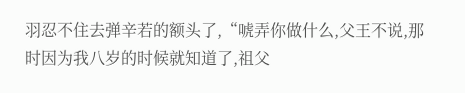羽忍不住去弹辛若的额头了,“唬弄你做什么,父王不说,那时因为我八岁的时候就知道了,祖父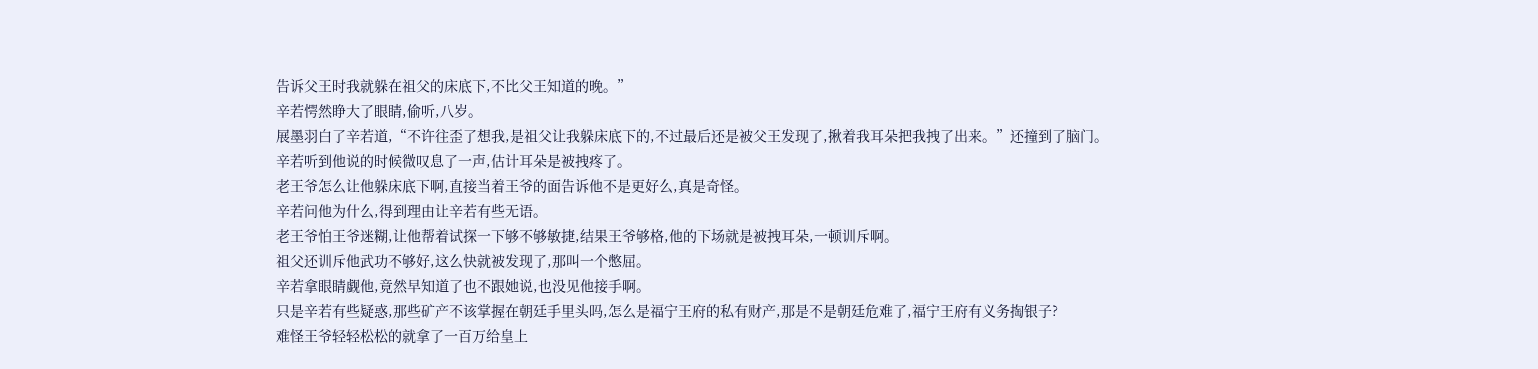告诉父王时我就躲在祖父的床底下,不比父王知道的晚。”
辛若愕然睁大了眼睛,偷听,八岁。
展墨羽白了辛若道,“不许往歪了想我,是祖父让我躲床底下的,不过最后还是被父王发现了,揪着我耳朵把我拽了出来。”还撞到了脑门。
辛若听到他说的时候微叹息了一声,估计耳朵是被拽疼了。
老王爷怎么让他躲床底下啊,直接当着王爷的面告诉他不是更好么,真是奇怪。
辛若问他为什么,得到理由让辛若有些无语。
老王爷怕王爷迷糊,让他帮着试探一下够不够敏捷,结果王爷够格,他的下场就是被拽耳朵,一顿训斥啊。
祖父还训斥他武功不够好,这么快就被发现了,那叫一个憋屈。
辛若拿眼睛觑他,竟然早知道了也不跟她说,也没见他接手啊。
只是辛若有些疑惑,那些矿产不该掌握在朝廷手里头吗,怎么是福宁王府的私有财产,那是不是朝廷危难了,福宁王府有义务掏银子?
难怪王爷轻轻松松的就拿了一百万给皇上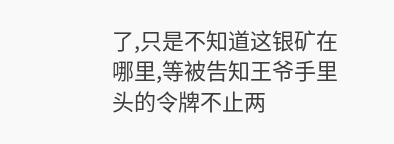了,只是不知道这银矿在哪里,等被告知王爷手里头的令牌不止两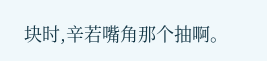块时,辛若嘴角那个抽啊。